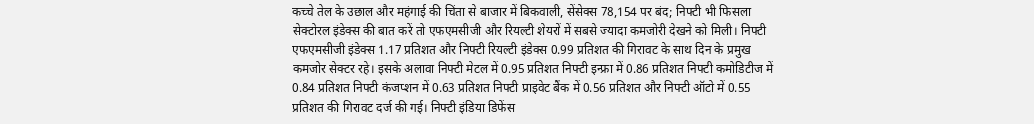कच्चे तेल के उछाल और महंगाई की चिंता से बाजार में बिकवाली, सेंसेक्स 78,154 पर बंद; निफ्टी भी फिसला
सेक्टोरल इंडेक्स की बात करें तो एफएमसीजी और रियल्टी शेयरों में सबसे ज्यादा कमजोरी देखने को मिली। निफ्टी एफएमसीजी इंडेक्स 1.17 प्रतिशत और निफ्टी रियल्टी इंडेक्स 0.99 प्रतिशत की गिरावट के साथ दिन के प्रमुख कमजोर सेक्टर रहे। इसके अलावा निफ्टी मेटल में 0.95 प्रतिशत निफ्टी इन्फ्रा में 0.86 प्रतिशत निफ्टी कमोडिटीज में 0.84 प्रतिशत निफ्टी कंजप्शन में 0.63 प्रतिशत निफ्टी प्राइवेट बैंक में 0.56 प्रतिशत और निफ्टी ऑटो में 0.55 प्रतिशत की गिरावट दर्ज की गई। निफ्टी इंडिया डिफेंस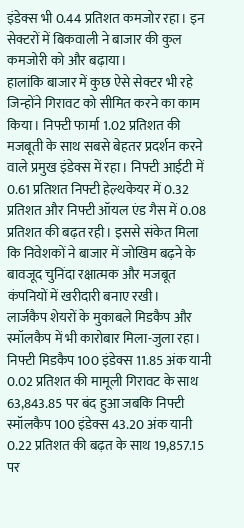इंडेक्स भी 0.44 प्रतिशत कमजोर रहा। इन सेक्टरों में बिकवाली ने बाजार की कुल कमजोरी को और बढ़ाया।
हालांकि बाजार में कुछ ऐसे सेक्टर भी रहे जिन्होंने गिरावट को सीमित करने का काम किया। निफ्टी फार्मा 1.02 प्रतिशत की मजबूती के साथ सबसे बेहतर प्रदर्शन करने वाले प्रमुख इंडेक्स में रहा। निफ्टी आईटी में 0.61 प्रतिशत निफ्टी हेल्थकेयर में 0.32 प्रतिशत और निफ्टी ऑयल एंड गैस में 0.08 प्रतिशत की बढ़त रही। इससे संकेत मिला कि निवेशकों ने बाजार में जोखिम बढ़ने के बावजूद चुनिंदा रक्षात्मक और मजबूत कंपनियों में खरीदारी बनाए रखी।
लार्जकैप शेयरों के मुकाबले मिडकैप और स्मॉलकैप में भी कारोबार मिला-जुला रहा। निफ्टी मिडकैप 100 इंडेक्स 11.85 अंक यानी 0.02 प्रतिशत की मामूली गिरावट के साथ 63,843.85 पर बंद हुआ जबकि निफ्टी स्मॉलकैप 100 इंडेक्स 43.20 अंक यानी 0.22 प्रतिशत की बढ़त के साथ 19,857.15 पर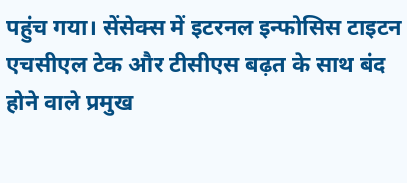पहुंच गया। सेंसेक्स में इटरनल इन्फोसिस टाइटन एचसीएल टेक और टीसीएस बढ़त के साथ बंद होने वाले प्रमुख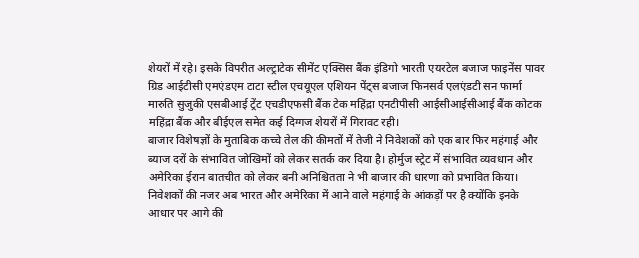शेयरों में रहे। इसके विपरीत अल्ट्राटेक सीमेंट एक्सिस बैंक इंडिगो भारती एयरटेल बजाज फाइनेंस पावर ग्रिड आईटीसी एमएंडएम टाटा स्टील एचयूएल एशियन पेंट्स बजाज फिनसर्व एलएंडटी सन फार्मा मारुति सुजुकी एसबीआई ट्रेंट एचडीएफसी बैंक टेक महिंद्रा एनटीपीसी आईसीआईसीआई बैंक कोटक महिंद्रा बैंक और बीईएल समेत कई दिग्गज शेयरों में गिरावट रही।
बाजार विशेषज्ञों के मुताबिक कच्चे तेल की कीमतों में तेजी ने निवेशकों को एक बार फिर महंगाई और ब्याज दरों के संभावित जोखिमों को लेकर सतर्क कर दिया है। होर्मुज स्ट्रेट में संभावित व्यवधान और अमेरिका ईरान बातचीत को लेकर बनी अनिश्चितता ने भी बाजार की धारणा को प्रभावित किया। निवेशकों की नजर अब भारत और अमेरिका में आने वाले महंगाई के आंकड़ों पर है क्योंकि इनके आधार पर आगे की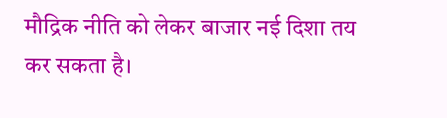मौद्रिक नीति को लेकर बाजार नई दिशा तय कर सकता है।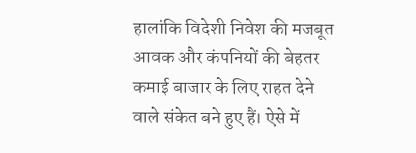हालांकि विदेशी निवेश की मजबूत आवक और कंपनियों की बेहतर कमाई बाजार के लिए राहत देने वाले संकेत बने हुए हैं। ऐसे में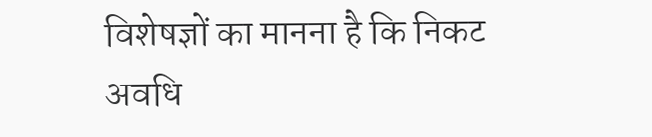विशेषज्ञों का मानना है कि निकट अवधि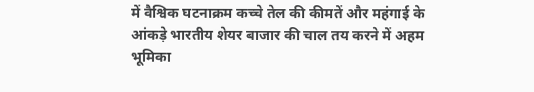में वैश्विक घटनाक्रम कच्चे तेल की कीमतें और महंगाई के आंकड़े भारतीय शेयर बाजार की चाल तय करने में अहम भूमिका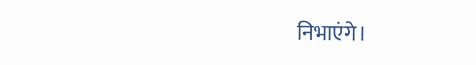निभाएंगे।